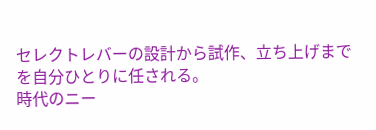セレクトレバーの設計から試作、立ち上げまでを自分ひとりに任される。
時代のニー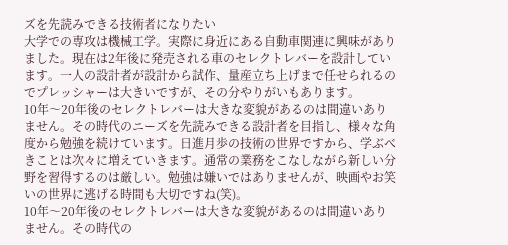ズを先読みできる技術者になりたい
大学での専攻は機械工学。実際に身近にある自動車関連に興味がありました。現在は2年後に発売される車のセレクトレバーを設計しています。一人の設計者が設計から試作、量産立ち上げまで任せられるのでプレッシャーは大きいですが、その分やりがいもあります。
10年〜20年後のセレクトレバーは大きな変貌があるのは間違いありません。その時代のニーズを先読みできる設計者を目指し、様々な角度から勉強を続けています。日進月歩の技術の世界ですから、学ぶべきことは次々に増えていきます。通常の業務をこなしながら新しい分野を習得するのは厳しい。勉強は嫌いではありませんが、映画やお笑いの世界に逃げる時間も大切ですね(笑)。
10年〜20年後のセレクトレバーは大きな変貌があるのは間違いありません。その時代の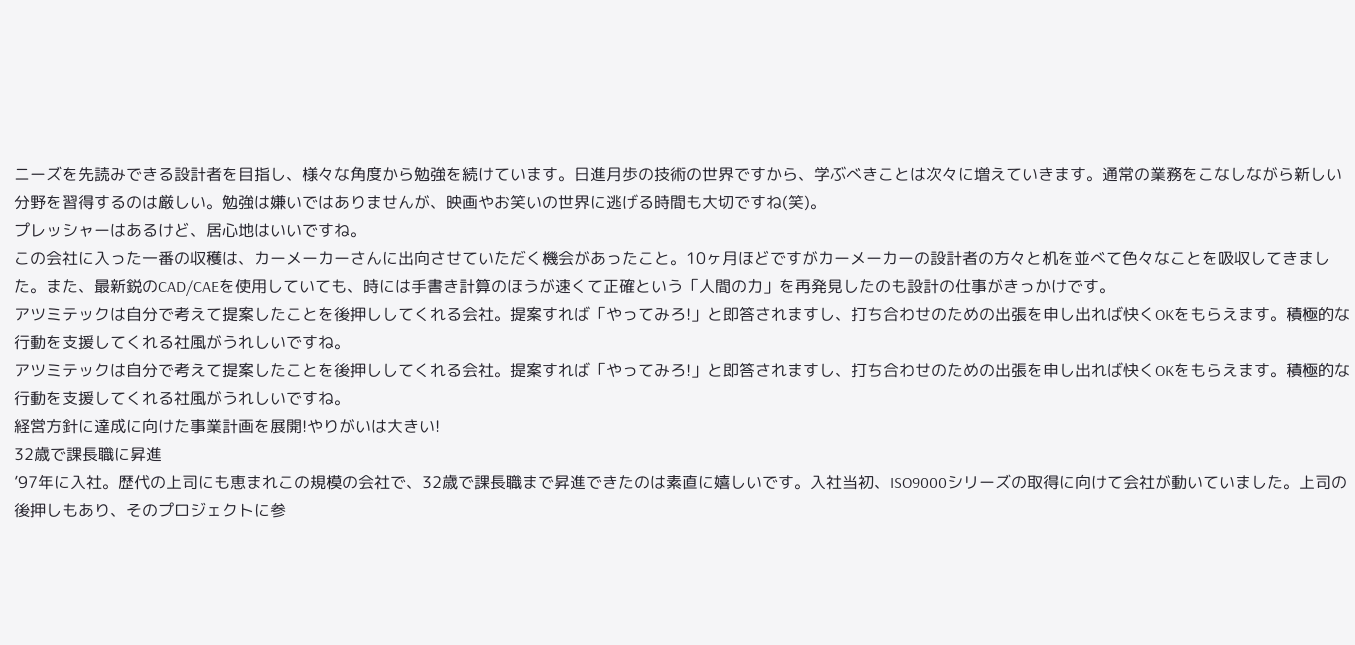ニーズを先読みできる設計者を目指し、様々な角度から勉強を続けています。日進月歩の技術の世界ですから、学ぶべきことは次々に増えていきます。通常の業務をこなしながら新しい分野を習得するのは厳しい。勉強は嫌いではありませんが、映画やお笑いの世界に逃げる時間も大切ですね(笑)。
プレッシャーはあるけど、居心地はいいですね。
この会社に入った一番の収穫は、カーメーカーさんに出向させていただく機会があったこと。10ヶ月ほどですがカーメーカーの設計者の方々と机を並べて色々なことを吸収してきました。また、最新鋭のCAD/CAEを使用していても、時には手書き計算のほうが速くて正確という「人間の力」を再発見したのも設計の仕事がきっかけです。
アツミテックは自分で考えて提案したことを後押ししてくれる会社。提案すれば「やってみろ!」と即答されますし、打ち合わせのための出張を申し出れば快くOKをもらえます。積極的な行動を支援してくれる社風がうれしいですね。
アツミテックは自分で考えて提案したことを後押ししてくれる会社。提案すれば「やってみろ!」と即答されますし、打ち合わせのための出張を申し出れば快くOKをもらえます。積極的な行動を支援してくれる社風がうれしいですね。
経営方針に達成に向けた事業計画を展開!やりがいは大きい!
32歳で課長職に昇進
’97年に入社。歴代の上司にも恵まれこの規模の会社で、32歳で課長職まで昇進できたのは素直に嬉しいです。入社当初、ISO9000シリーズの取得に向けて会社が動いていました。上司の後押しもあり、そのプロジェクトに参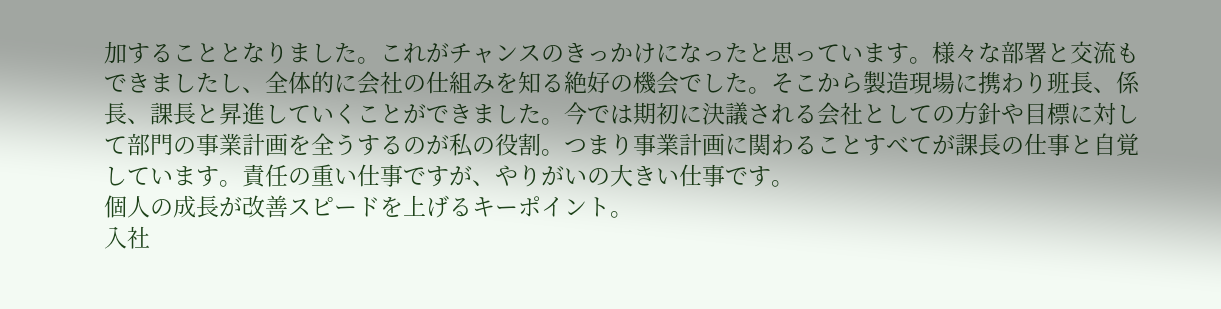加することとなりました。これがチャンスのきっかけになったと思っています。様々な部署と交流もできましたし、全体的に会社の仕組みを知る絶好の機会でした。そこから製造現場に携わり班長、係長、課長と昇進していくことができました。今では期初に決議される会社としての方針や目標に対して部門の事業計画を全うするのが私の役割。つまり事業計画に関わることすべてが課長の仕事と自覚しています。責任の重い仕事ですが、やりがいの大きい仕事です。
個人の成長が改善スピードを上げるキーポイント。
入社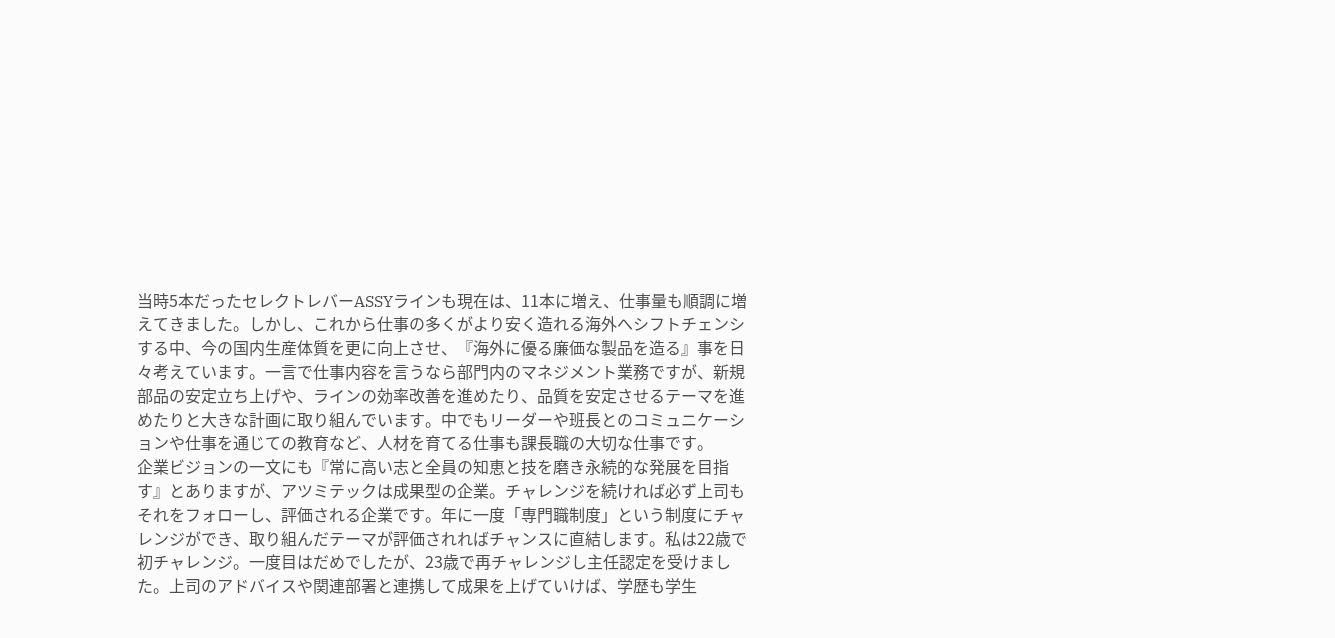当時5本だったセレクトレバーASSYラインも現在は、11本に増え、仕事量も順調に増えてきました。しかし、これから仕事の多くがより安く造れる海外へシフトチェンシする中、今の国内生産体質を更に向上させ、『海外に優る廉価な製品を造る』事を日々考えています。一言で仕事内容を言うなら部門内のマネジメント業務ですが、新規部品の安定立ち上げや、ラインの効率改善を進めたり、品質を安定させるテーマを進めたりと大きな計画に取り組んでいます。中でもリーダーや班長とのコミュニケーションや仕事を通じての教育など、人材を育てる仕事も課長職の大切な仕事です。
企業ビジョンの一文にも『常に高い志と全員の知恵と技を磨き永続的な発展を目指す』とありますが、アツミテックは成果型の企業。チャレンジを続ければ必ず上司もそれをフォローし、評価される企業です。年に一度「専門職制度」という制度にチャレンジができ、取り組んだテーマが評価されればチャンスに直結します。私は22歳で初チャレンジ。一度目はだめでしたが、23歳で再チャレンジし主任認定を受けました。上司のアドバイスや関連部署と連携して成果を上げていけば、学歴も学生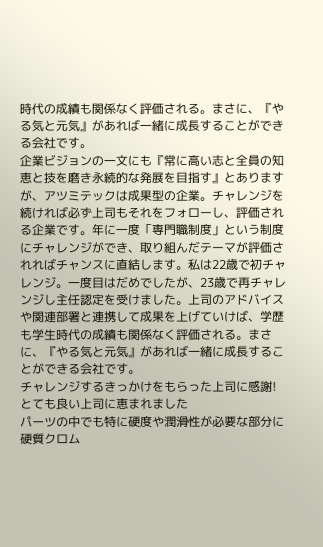時代の成績も関係なく評価される。まさに、『やる気と元気』があれば一緒に成長することができる会社です。
企業ビジョンの一文にも『常に高い志と全員の知恵と技を磨き永続的な発展を目指す』とありますが、アツミテックは成果型の企業。チャレンジを続ければ必ず上司もそれをフォローし、評価される企業です。年に一度「専門職制度」という制度にチャレンジができ、取り組んだテーマが評価されればチャンスに直結します。私は22歳で初チャレンジ。一度目はだめでしたが、23歳で再チャレンジし主任認定を受けました。上司のアドバイスや関連部署と連携して成果を上げていけば、学歴も学生時代の成績も関係なく評価される。まさに、『やる気と元気』があれば一緒に成長することができる会社です。
チャレンジするきっかけをもらった上司に感謝!
とても良い上司に恵まれました
パーツの中でも特に硬度や潤滑性が必要な部分に硬質クロム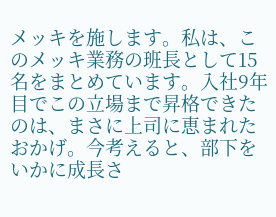メッキを施します。私は、このメッキ業務の班長として15名をまとめています。入社9年目でこの立場まで昇格できたのは、まさに上司に恵まれたおかげ。今考えると、部下をいかに成長さ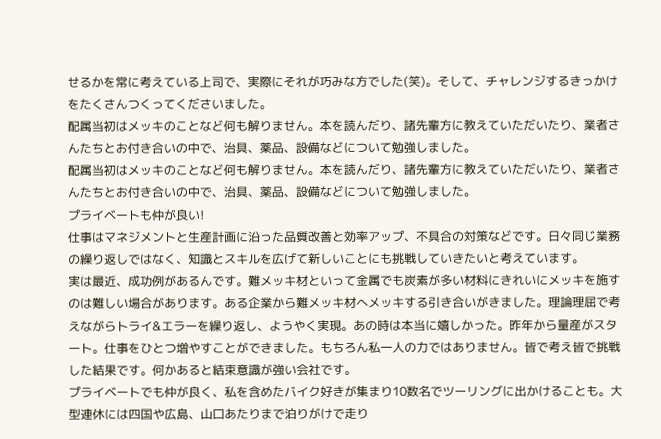せるかを常に考えている上司で、実際にそれが巧みな方でした(笑)。そして、チャレンジするきっかけをたくさんつくってくださいました。
配属当初はメッキのことなど何も解りません。本を読んだり、諸先輩方に教えていただいたり、業者さんたちとお付き合いの中で、治具、薬品、設備などについて勉強しました。
配属当初はメッキのことなど何も解りません。本を読んだり、諸先輩方に教えていただいたり、業者さんたちとお付き合いの中で、治具、薬品、設備などについて勉強しました。
プライベートも仲が良い!
仕事はマネジメントと生産計画に沿った品質改善と効率アップ、不具合の対策などです。日々同じ業務の繰り返しではなく、知識とスキルを広げて新しいことにも挑戦していきたいと考えています。
実は最近、成功例があるんです。難メッキ材といって金属でも炭素が多い材料にきれいにメッキを施すのは難しい場合があります。ある企業から難メッキ材へメッキする引き合いがきました。理論理屈で考えながらトライ&エラーを繰り返し、ようやく実現。あの時は本当に嬉しかった。昨年から量産がスタート。仕事をひとつ増やすことができました。もちろん私一人の力ではありません。皆で考え皆で挑戦した結果です。何かあると結束意識が強い会社です。
プライベートでも仲が良く、私を含めたバイク好きが集まり10数名でツーリングに出かけることも。大型連休には四国や広島、山口あたりまで泊りがけで走り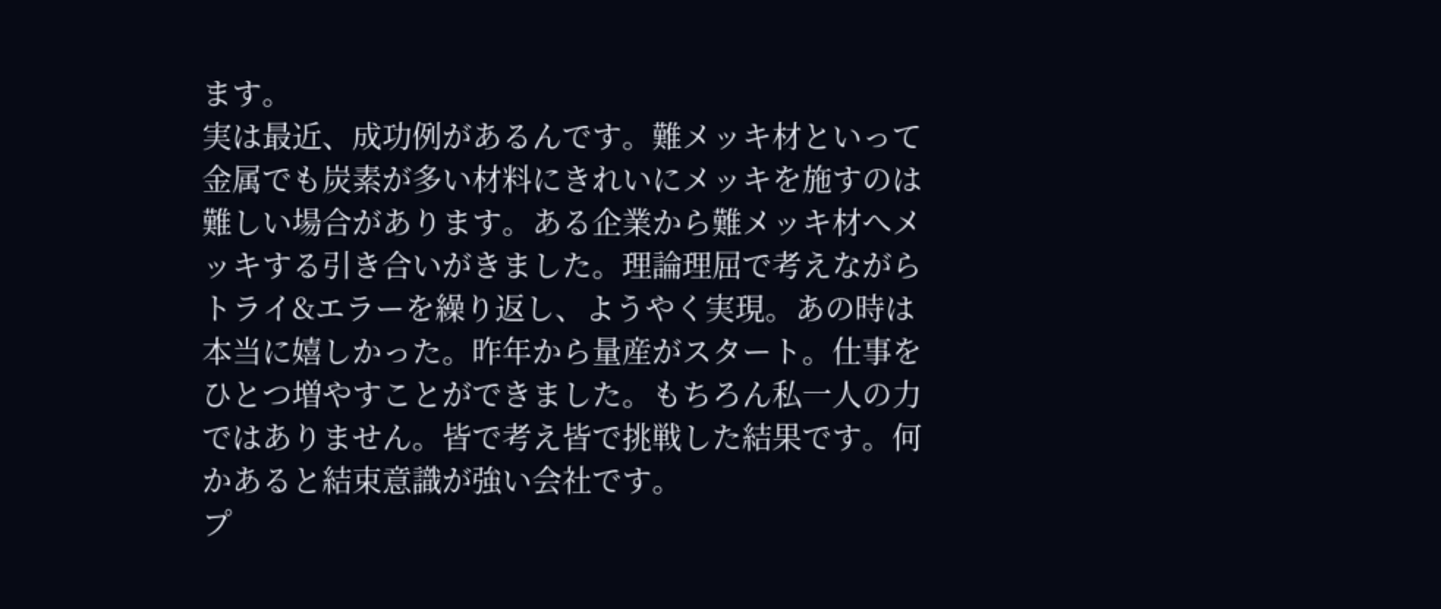ます。
実は最近、成功例があるんです。難メッキ材といって金属でも炭素が多い材料にきれいにメッキを施すのは難しい場合があります。ある企業から難メッキ材へメッキする引き合いがきました。理論理屈で考えながらトライ&エラーを繰り返し、ようやく実現。あの時は本当に嬉しかった。昨年から量産がスタート。仕事をひとつ増やすことができました。もちろん私一人の力ではありません。皆で考え皆で挑戦した結果です。何かあると結束意識が強い会社です。
プ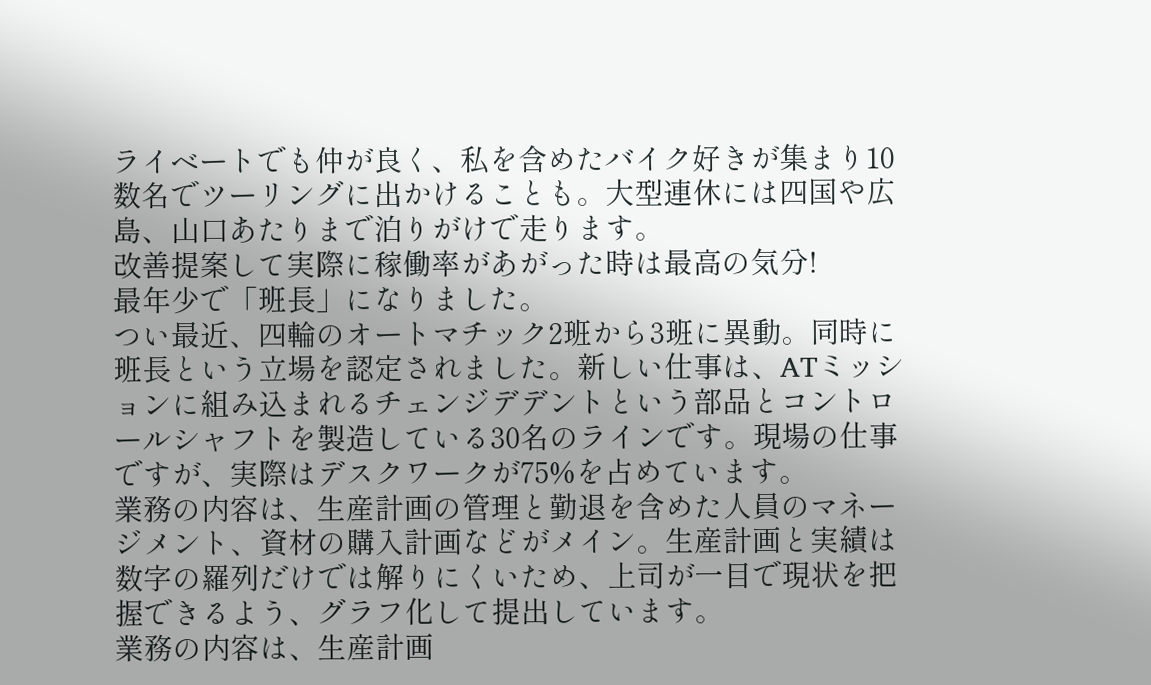ライベートでも仲が良く、私を含めたバイク好きが集まり10数名でツーリングに出かけることも。大型連休には四国や広島、山口あたりまで泊りがけで走ります。
改善提案して実際に稼働率があがった時は最高の気分!
最年少で「班長」になりました。
つい最近、四輪のオートマチック2班から3班に異動。同時に班長という立場を認定されました。新しい仕事は、ATミッションに組み込まれるチェンジデデントという部品とコントロールシャフトを製造している30名のラインです。現場の仕事ですが、実際はデスクワークが75%を占めています。
業務の内容は、生産計画の管理と勤退を含めた人員のマネージメント、資材の購入計画などがメイン。生産計画と実績は数字の羅列だけでは解りにくいため、上司が一目で現状を把握できるよう、グラフ化して提出しています。
業務の内容は、生産計画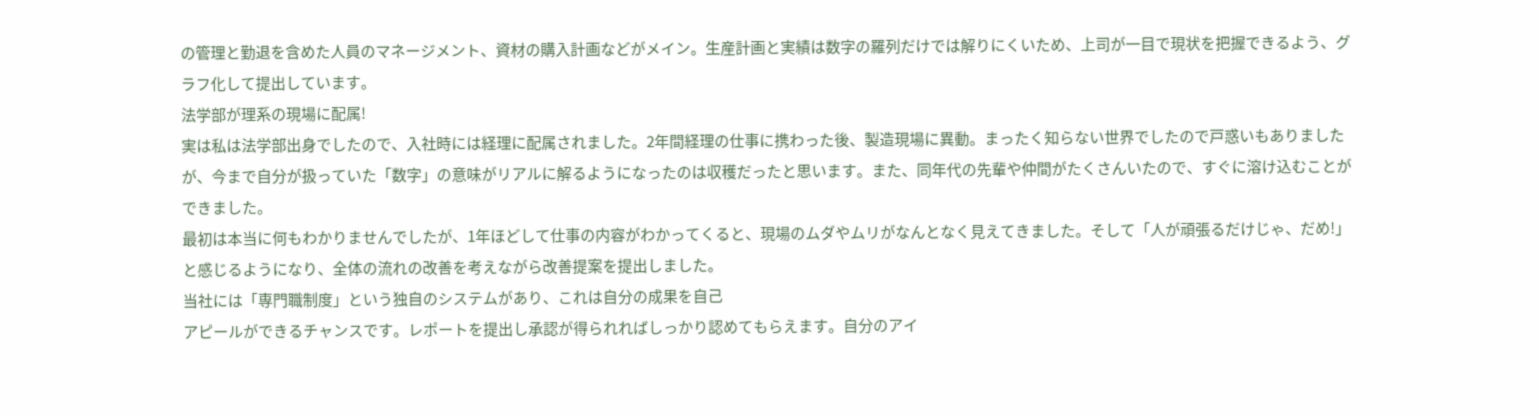の管理と勤退を含めた人員のマネージメント、資材の購入計画などがメイン。生産計画と実績は数字の羅列だけでは解りにくいため、上司が一目で現状を把握できるよう、グラフ化して提出しています。
法学部が理系の現場に配属!
実は私は法学部出身でしたので、入社時には経理に配属されました。2年間経理の仕事に携わった後、製造現場に異動。まったく知らない世界でしたので戸惑いもありましたが、今まで自分が扱っていた「数字」の意味がリアルに解るようになったのは収穫だったと思います。また、同年代の先輩や仲間がたくさんいたので、すぐに溶け込むことができました。
最初は本当に何もわかりませんでしたが、1年ほどして仕事の内容がわかってくると、現場のムダやムリがなんとなく見えてきました。そして「人が頑張るだけじゃ、だめ!」と感じるようになり、全体の流れの改善を考えながら改善提案を提出しました。
当社には「専門職制度」という独自のシステムがあり、これは自分の成果を自己
アピールができるチャンスです。レポートを提出し承認が得られればしっかり認めてもらえます。自分のアイ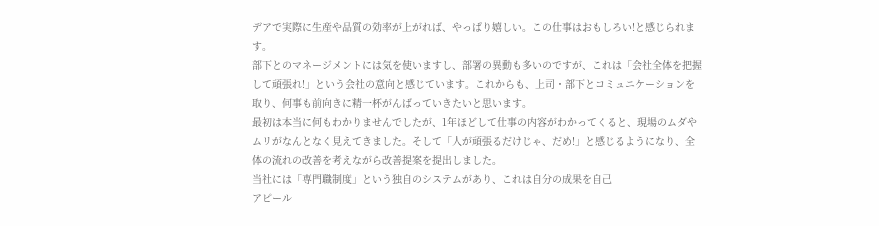デアで実際に生産や品質の効率が上がれば、やっぱり嬉しい。この仕事はおもしろい!と感じられます。
部下とのマネージメントには気を使いますし、部署の異動も多いのですが、これは「会社全体を把握して頑張れ!」という会社の意向と感じています。これからも、上司・部下とコミュニケーションを取り、何事も前向きに精一杯がんばっていきたいと思います。
最初は本当に何もわかりませんでしたが、1年ほどして仕事の内容がわかってくると、現場のムダやムリがなんとなく見えてきました。そして「人が頑張るだけじゃ、だめ!」と感じるようになり、全体の流れの改善を考えながら改善提案を提出しました。
当社には「専門職制度」という独自のシステムがあり、これは自分の成果を自己
アピール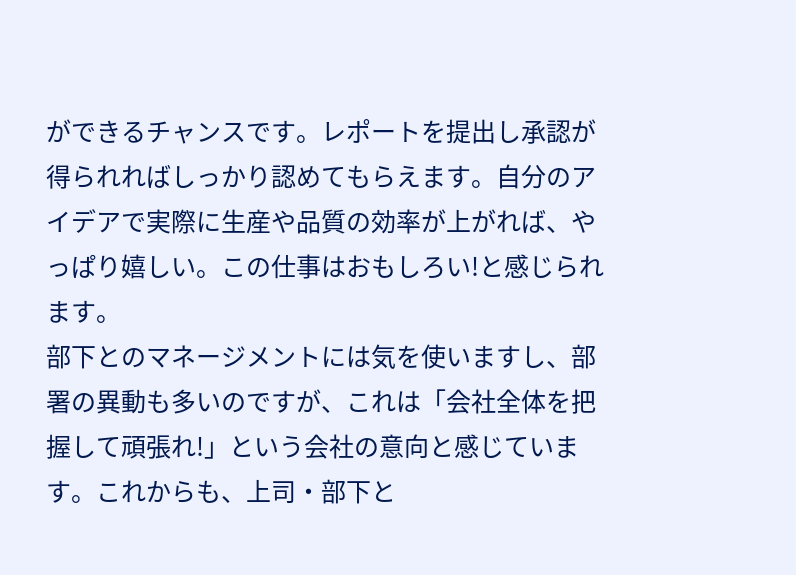ができるチャンスです。レポートを提出し承認が得られればしっかり認めてもらえます。自分のアイデアで実際に生産や品質の効率が上がれば、やっぱり嬉しい。この仕事はおもしろい!と感じられます。
部下とのマネージメントには気を使いますし、部署の異動も多いのですが、これは「会社全体を把握して頑張れ!」という会社の意向と感じています。これからも、上司・部下と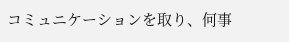コミュニケーションを取り、何事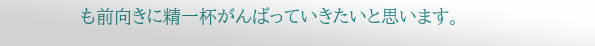も前向きに精一杯がんばっていきたいと思います。